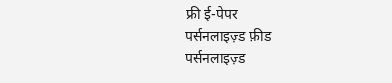फ्री ई-पेपर
पर्सनलाइज़्ड फ़ीड
पर्सनलाइज़्ड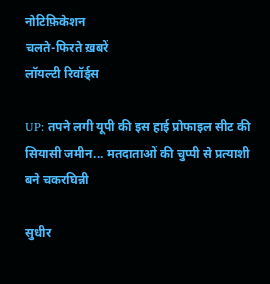नोटिफ़िकेशन
चलते-फिरते ख़बरें
लॉयल्टी रिवॉर्ड्स

UP: तपने लगी यूपी की इस हाई प्रोफाइल सीट की सियासी जमीन... मतदाताओं की चुप्पी से प्रत्याशी बने चकरघिन्नी

सुधीर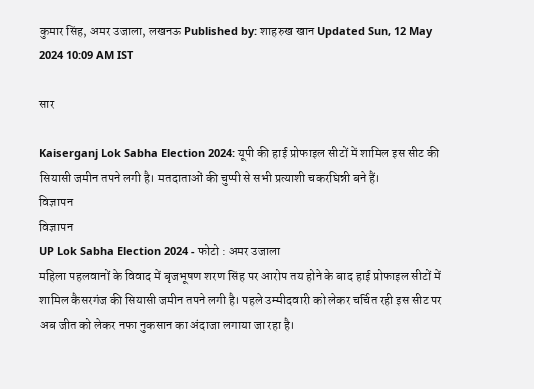कुमार सिंह, अमर उजाला, लखनऊ Published by: शाहरुख खान Updated Sun, 12 May 2024 10:09 AM IST

सार

Kaiserganj Lok Sabha Election 2024: यूपी की हाई प्रोफाइल सीटों में शामिल इस सीट की सियासी जमीन तपने लगी है। मतदाताओं की चुप्पी से सभी प्रत्याशी चकरघिन्नी बने हैं।
विज्ञापन
विज्ञापन
UP Lok Sabha Election 2024 - फोटो : अमर उजाला
महिला पहलवानों के विवाद में बृजभूषण शरण सिंह पर आरोप तय होने के बाद हाई प्रोफाइल सीटों में शामिल कैसरगंज की सियासी जमीन तपने लगी है। पहले उम्मीदवारी को लेकर चर्चित रही इस सीट पर अब जीत को लेकर नफा नुकसान का अंदाजा लगाया जा रहा है।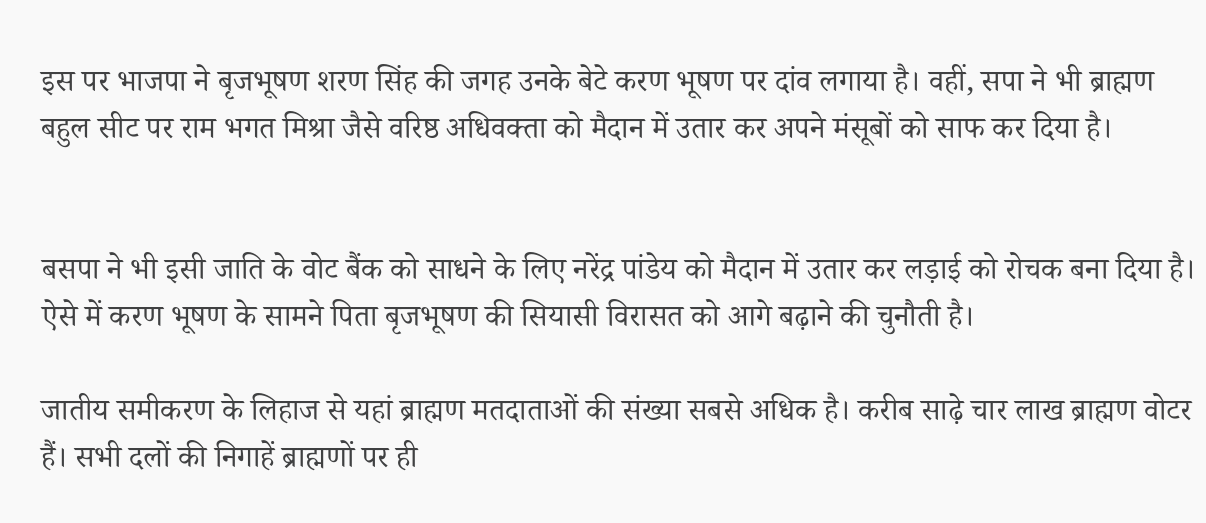इस पर भाजपा ने बृजभूषण शरण सिंह की जगह उनके बेटे करण भूषण पर दांव लगाया है। वहीं, सपा ने भी ब्राह्मण बहुल सीट पर राम भगत मिश्रा जैसे वरिष्ठ अधिवक्ता को मैदान में उतार कर अपने मंसूबों को साफ कर दिया है।


बसपा ने भी इसी जाति के वोट बैंक को साधने के लिए नरेंद्र पांडेय को मैदान में उतार कर लड़ाई को रोचक बना दिया है। ऐसे में करण भूषण के सामने पिता बृजभूषण की सियासी विरासत को आगे बढ़ाने की चुनौती है।

जातीय समीकरण के लिहाज से यहां ब्राह्मण मतदाताओं की संख्या सबसे अधिक है। करीब साढ़े चार लाख ब्राह्मण वोटर हैं। सभी दलों की निगाहें ब्राह्मणों पर ही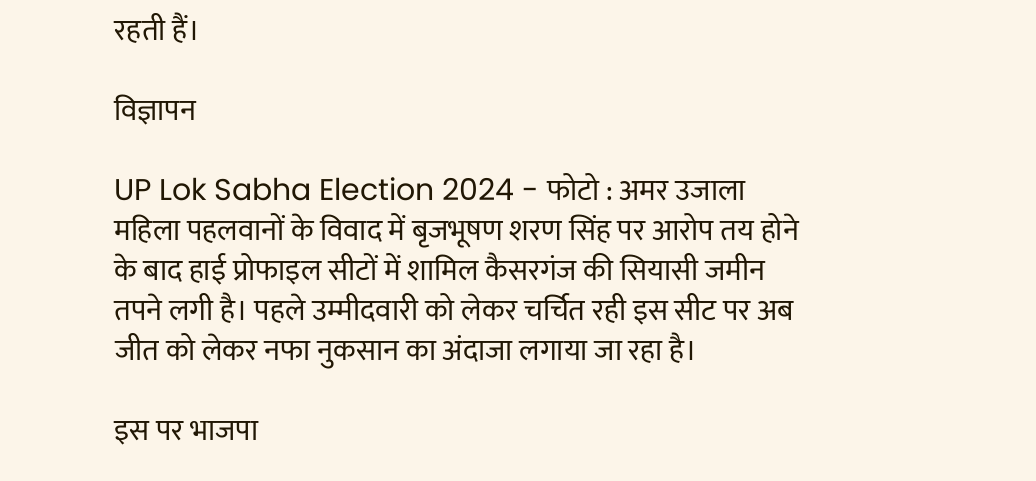रहती हैं।

विज्ञापन

UP Lok Sabha Election 2024 - फोटो : अमर उजाला
महिला पहलवानों के विवाद में बृजभूषण शरण सिंह पर आरोप तय होने के बाद हाई प्रोफाइल सीटों में शामिल कैसरगंज की सियासी जमीन तपने लगी है। पहले उम्मीदवारी को लेकर चर्चित रही इस सीट पर अब जीत को लेकर नफा नुकसान का अंदाजा लगाया जा रहा है।

इस पर भाजपा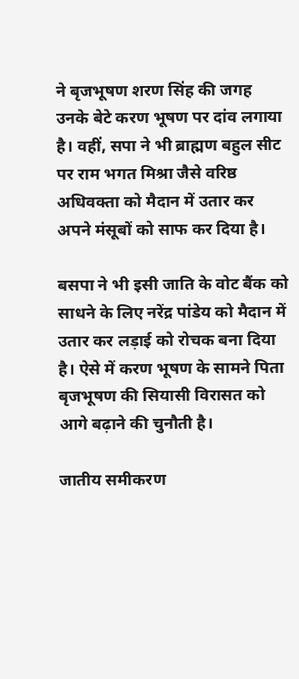ने बृजभूषण शरण सिंह की जगह उनके बेटे करण भूषण पर दांव लगाया है। वहीं, सपा ने भी ब्राह्मण बहुल सीट पर राम भगत मिश्रा जैसे वरिष्ठ अधिवक्ता को मैदान में उतार कर अपने मंसूबों को साफ कर दिया है।

बसपा ने भी इसी जाति के वोट बैंक को साधने के लिए नरेंद्र पांडेय को मैदान में उतार कर लड़ाई को रोचक बना दिया है। ऐसे में करण भूषण के सामने पिता बृजभूषण की सियासी विरासत को आगे बढ़ाने की चुनौती है।

जातीय समीकरण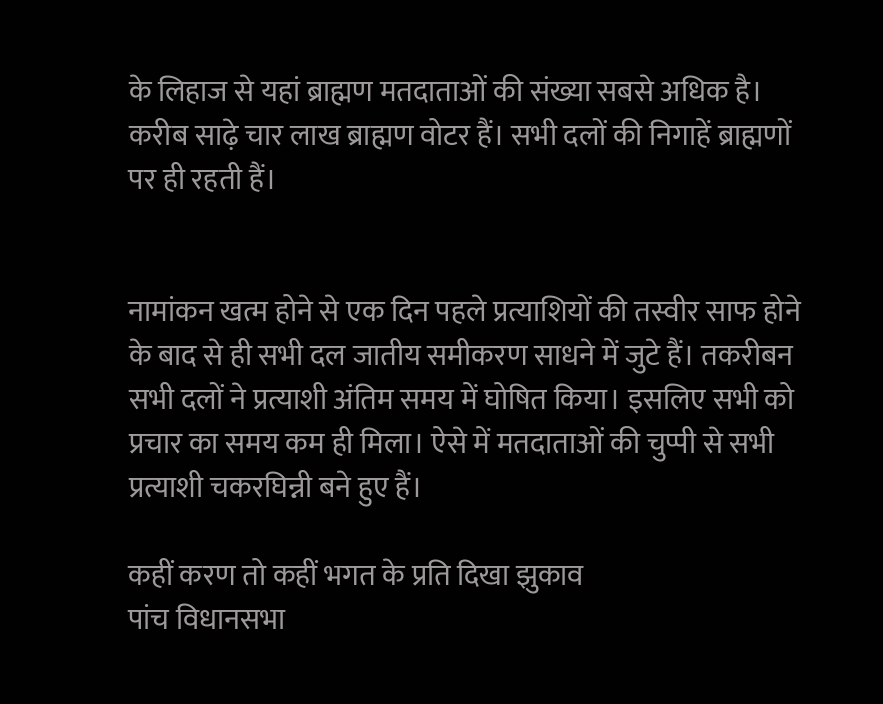के लिहाज से यहां ब्राह्मण मतदाताओं की संख्या सबसे अधिक है। करीब साढ़े चार लाख ब्राह्मण वोटर हैं। सभी दलों की निगाहें ब्राह्मणों पर ही रहती हैं।


नामांकन खत्म होने से एक दिन पहले प्रत्याशियों की तस्वीर साफ होने के बाद से ही सभी दल जातीय समीकरण साधने में जुटे हैं। तकरीबन सभी दलों ने प्रत्याशी अंतिम समय में घोषित किया। इसलिए सभी को प्रचार का समय कम ही मिला। ऐसे में मतदाताओं की चुप्पी से सभी प्रत्याशी चकरघिन्नी बने हुए हैं।

कहीं करण तो कहीं भगत के प्रति दिखा झुकाव
पांच विधानसभा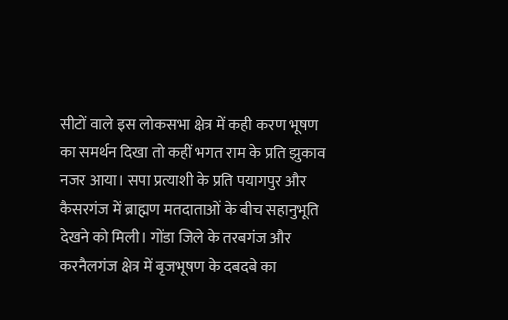सीटों वाले इस लोकसभा क्षेत्र में कही करण भूषण का समर्थन दिखा तो कहीं भगत राम के प्रति झुकाव नजर आया। सपा प्रत्याशी के प्रति पयागपुर और कैसरगंज में ब्राह्मण मतदाताओं के बीच सहानुभूति देखने को मिली। गोंडा जिले के तरबगंज और करनैलगंज क्षेत्र में बृजभूषण के दबदबे का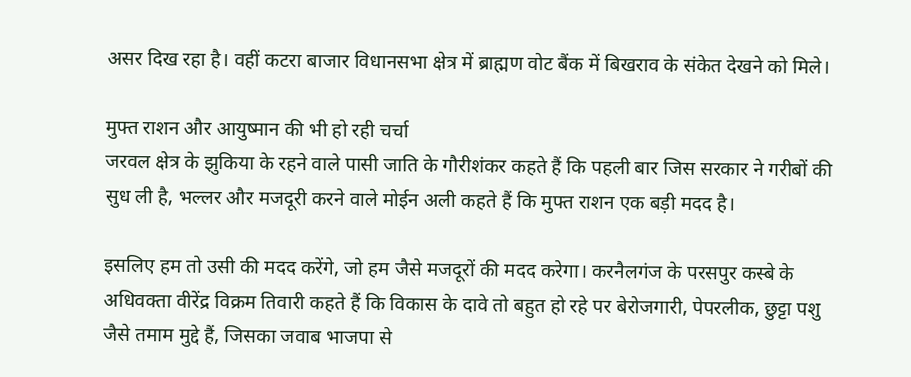असर दिख रहा है। वहीं कटरा बाजार विधानसभा क्षेत्र में ब्राह्मण वोट बैंक में बिखराव के संकेत देखने को मिले।

मुफ्त राशन और आयुष्मान की भी हो रही चर्चा
जरवल क्षेत्र के झुकिया के रहने वाले पासी जाति के गौरीशंकर कहते हैं कि पहली बार जिस सरकार ने गरीबों की सुध ली है, भल्लर और मजदूरी करने वाले मोईन अली कहते हैं कि मुफ्त राशन एक बड़ी मदद है।

इसलिए हम तो उसी की मदद करेंगे, जो हम जैसे मजदूरों की मदद करेगा। करनैलगंज के परसपुर कस्बे के अधिवक्ता वीरेंद्र विक्रम तिवारी कहते हैं कि विकास के दावे तो बहुत हो रहे पर बेरोजगारी, पेपरलीक, छुट्टा पशु जैसे तमाम मुद्दे हैं, जिसका जवाब भाजपा से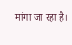मांगा जा रहा है।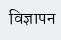विज्ञापन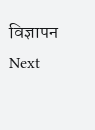विज्ञापन
Next